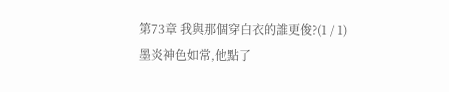第73章 我與那個穿白衣的誰更俊?(1 / 1)
墨炎神色如常,他點了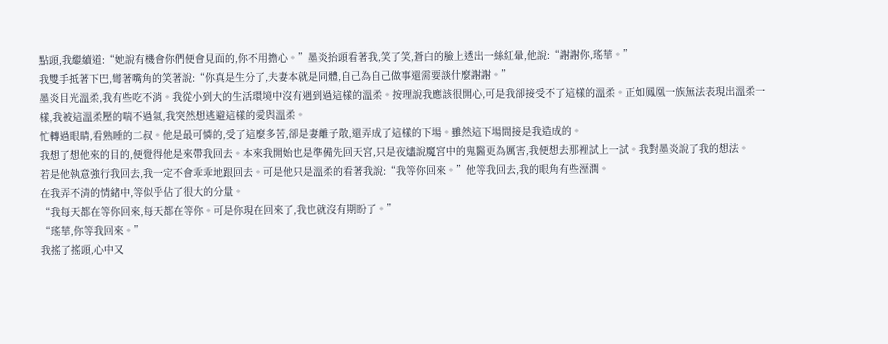點頭,我繼續道:“她說有機會你們便會見面的,你不用擔心。”墨炎抬頭看著我,笑了笑,蒼白的臉上透出一絲紅暈,他說:“謝謝你,瑤華。”
我雙手抵著下巴,彎著嘴角的笑著說:“你真是生分了,夫妻本就是同體,自己為自己做事還需要談什麼謝謝。”
墨炎目光溫柔,我有些吃不消。我從小到大的生活環境中沒有遇到過這樣的溫柔。按理說我應該很開心,可是我卻接受不了這樣的溫柔。正如鳳凰一族無法表現出溫柔一樣,我被這溫柔壓的喘不過氣,我突然想逃避這樣的愛與溫柔。
忙轉過眼睛,看熟睡的二叔。他是最可憐的,受了這麼多苦,卻是妻離子散,還弄成了這樣的下場。雖然這下場間接是我造成的。
我想了想他來的目的,便覺得他是來帶我回去。本來我開始也是準備先回天宮,只是夜燼說魔宮中的鬼醫更為厲害,我便想去那裡試上一試。我對墨炎說了我的想法。
若是他執意強行我回去,我一定不會乖乖地跟回去。可是他只是溫柔的看著我說:“我等你回來。”他等我回去,我的眼角有些溼潤。
在我弄不清的情緒中,等似乎佔了很大的分量。
“我每天都在等你回來,每天都在等你。可是你現在回來了,我也就沒有期盼了。”
“瑤華,你等我回來。”
我搖了搖頭,心中又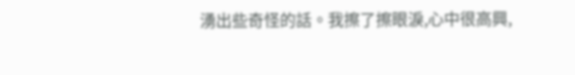湧出些奇怪的話。我擦了擦眼淚,心中很高興,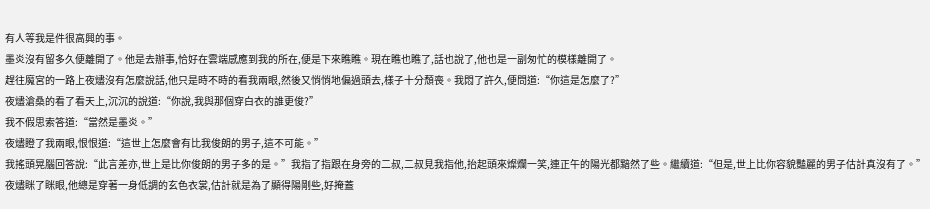有人等我是件很高興的事。
墨炎沒有留多久便離開了。他是去辦事,恰好在雲端感應到我的所在,便是下來瞧瞧。現在瞧也瞧了,話也說了,他也是一副匆忙的模樣離開了。
趕往魔宮的一路上夜燼沒有怎麼說話,他只是時不時的看我兩眼,然後又悄悄地偏過頭去,樣子十分頹喪。我悶了許久,便問道:“你這是怎麼了?”
夜燼滄桑的看了看天上,沉沉的說道:“你說,我與那個穿白衣的誰更俊?”
我不假思索答道:“當然是墨炎。”
夜燼瞪了我兩眼,恨恨道:“這世上怎麼會有比我俊朗的男子,這不可能。”
我搖頭晃腦回答說:“此言差亦,世上是比你俊朗的男子多的是。”我指了指跟在身旁的二叔,二叔見我指他,抬起頭來燦爛一笑,連正午的陽光都黯然了些。繼續道:“但是,世上比你容貌豔麗的男子估計真沒有了。”
夜燼眯了眯眼,他總是穿著一身低調的玄色衣裳,估計就是為了顯得陽剛些,好掩蓋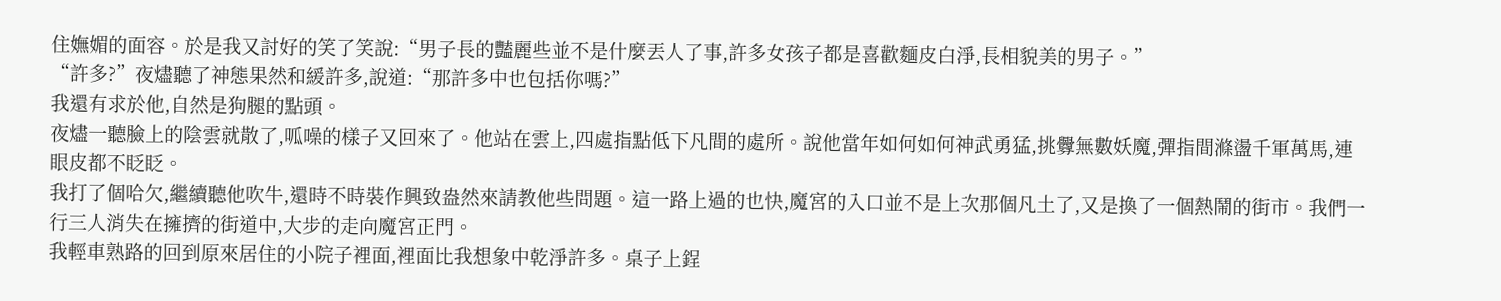住嫵媚的面容。於是我又討好的笑了笑說:“男子長的豔麗些並不是什麼丟人了事,許多女孩子都是喜歡麵皮白淨,長相貌美的男子。”
“許多?”夜燼聽了神態果然和緩許多,說道:“那許多中也包括你嗎?”
我還有求於他,自然是狗腿的點頭。
夜燼一聽臉上的陰雲就散了,呱噪的樣子又回來了。他站在雲上,四處指點低下凡間的處所。說他當年如何如何神武勇猛,挑釁無數妖魔,彈指間滌盪千軍萬馬,連眼皮都不眨眨。
我打了個哈欠,繼續聽他吹牛,還時不時裝作興致盎然來請教他些問題。這一路上過的也快,魔宮的入口並不是上次那個凡土了,又是換了一個熱鬧的街市。我們一行三人消失在擁擠的街道中,大步的走向魔宮正門。
我輕車熟路的回到原來居住的小院子裡面,裡面比我想象中乾淨許多。桌子上鋥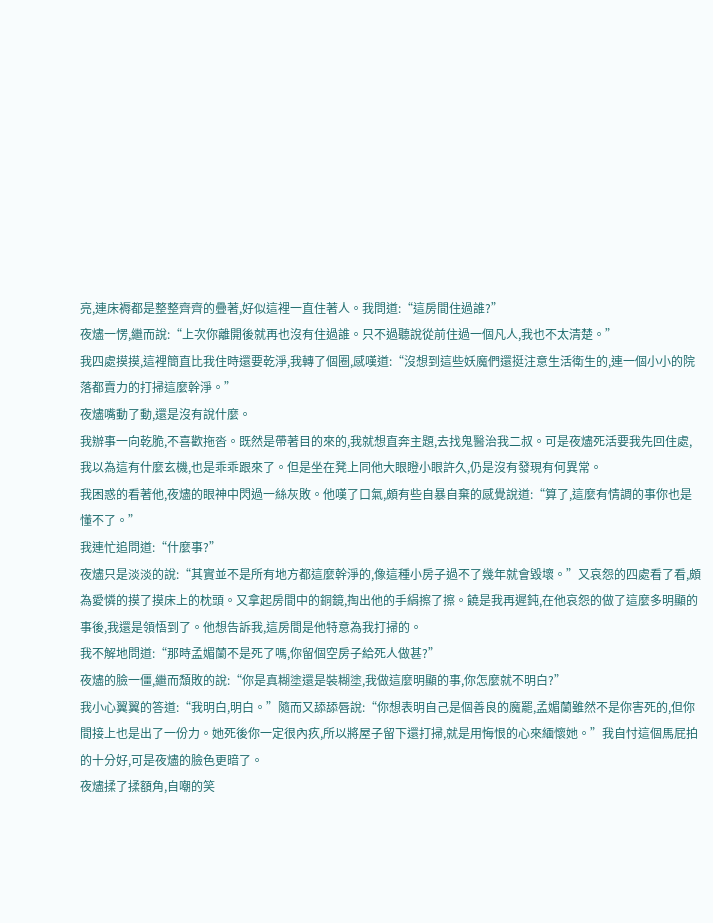亮,連床褥都是整整齊齊的疊著,好似這裡一直住著人。我問道:“這房間住過誰?”
夜燼一愣,繼而說:“上次你離開後就再也沒有住過誰。只不過聽說從前住過一個凡人,我也不太清楚。”
我四處摸摸,這裡簡直比我住時還要乾淨,我轉了個圈,感嘆道:“沒想到這些妖魔們還挺注意生活衛生的,連一個小小的院落都賣力的打掃這麼幹淨。”
夜燼嘴動了動,還是沒有說什麼。
我辦事一向乾脆,不喜歡拖沓。既然是帶著目的來的,我就想直奔主題,去找鬼醫治我二叔。可是夜燼死活要我先回住處,我以為這有什麼玄機,也是乖乖跟來了。但是坐在凳上同他大眼瞪小眼許久,仍是沒有發現有何異常。
我困惑的看著他,夜燼的眼神中閃過一絲灰敗。他嘆了口氣,頗有些自暴自棄的感覺說道:“算了,這麼有情調的事你也是懂不了。”
我連忙追問道:“什麼事?”
夜燼只是淡淡的說:“其實並不是所有地方都這麼幹淨的,像這種小房子過不了幾年就會毀壞。”又哀怨的四處看了看,頗為愛憐的摸了摸床上的枕頭。又拿起房間中的銅鏡,掏出他的手絹擦了擦。饒是我再遲鈍,在他哀怨的做了這麼多明顯的事後,我還是領悟到了。他想告訴我,這房間是他特意為我打掃的。
我不解地問道:“那時孟媚蘭不是死了嗎,你留個空房子給死人做甚?”
夜燼的臉一僵,繼而頹敗的說:“你是真糊塗還是裝糊塗,我做這麼明顯的事,你怎麼就不明白?”
我小心翼翼的答道:“我明白,明白。”隨而又舔舔唇說:“你想表明自己是個善良的魔罷,孟媚蘭雖然不是你害死的,但你間接上也是出了一份力。她死後你一定很內疚,所以將屋子留下還打掃,就是用悔恨的心來緬懷她。”我自忖這個馬屁拍的十分好,可是夜燼的臉色更暗了。
夜燼揉了揉額角,自嘲的笑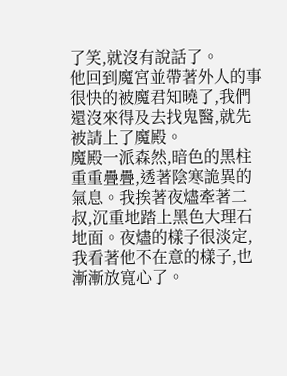了笑,就沒有說話了。
他回到魔宮並帶著外人的事很快的被魔君知曉了,我們還沒來得及去找鬼醫,就先被請上了魔殿。
魔殿一派森然,暗色的黑柱重重疊疊,透著陰寒詭異的氣息。我挨著夜燼牽著二叔,沉重地踏上黑色大理石地面。夜燼的樣子很淡定,我看著他不在意的樣子,也漸漸放寬心了。